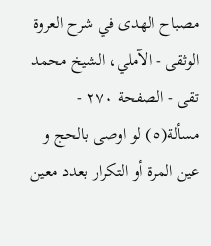مصباح الهدى في شرح العروة الوثقى - الآملي، الشيخ محمد تقى - الصفحة ٢٧٠ - مسألة(٥) لو اوصى بالحج و عين المرة أو التكرار بعدد معين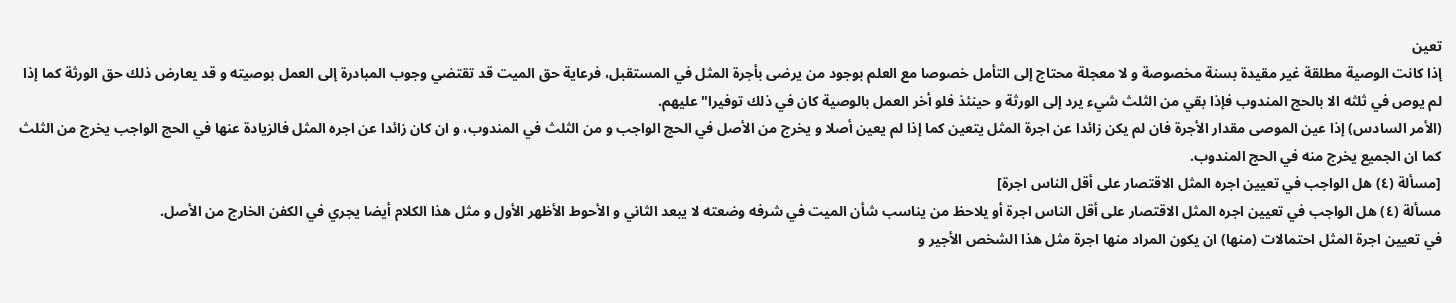تعين
إذا كانت الوصية مطلقة غير مقيدة بسنة مخصوصة و لا معجلة محتاج إلى التأمل خصوصا مع العلم بوجود من يرضى بأجرة المثل في المستقبل، فرعاية حق الميت قد تقتضي وجوب المبادرة إلى العمل بوصيته و قد يعارض ذلك حق الورثة كما إذا لم يوص في ثلثه الا بالحج المندوب فإذا بقي من الثلث شيء يرد إلى الورثة و حينئذ فلو أخر العمل بالوصية كان في ذلك توفيرا" عليهم.
(الأمر السادس) إذا عين الموصى مقدار الأجرة فان لم يكن زائدا عن اجرة المثل يتعين كما إذا لم يعين أصلا و يخرج من الأصل في الحج الواجب و من الثلث في المندوب، و ان كان زائدا عن اجره المثل فالزيادة عنها في الحج الواجب يخرج من الثلث كما ان الجميع يخرج منه في الحج المندوب.
[مسألة (٤) هل الواجب في تعيين اجره المثل الاقتصار على أقل الناس اجرة]
مسألة (٤) هل الواجب في تعيين اجره المثل الاقتصار على أقل الناس اجرة أو يلاحظ من يناسب شأن الميت في شرفه وضعته لا يبعد الثاني و الأحوط الأظهر الأول و مثل هذا الكلام أيضا يجري في الكفن الخارج من الأصل.
في تعيين اجرة المثل احتمالات (منها) ان يكون المراد منها اجرة مثل هذا الشخص الأجير و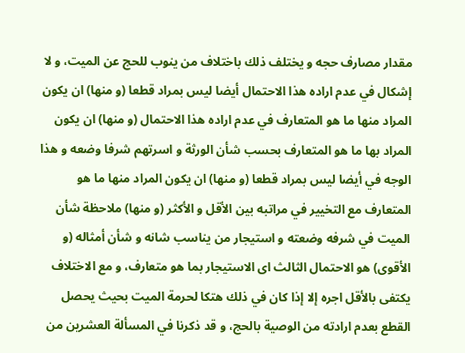مقدار مصارف حجه و يختلف ذلك باختلاف من ينوب للحج عن الميت، و لا إشكال في عدم اراده هذا الاحتمال أيضا ليس بمراد قطعا (و منها) ان يكون المراد منها ما هو المتعارف في عدم اراده هذا الاحتمال (و منها) ان يكون المراد بها ما هو المتعارف بحسب شأن الورثة و اسرتهم شرفا وضعه و هذا الوجه في أيضا ليس بمراد قطعا (و منها) ان يكون المراد منها ما هو المتعارف مع التخيير في مراتبه بين الأقل و الأكثر (و منها) ملاحظة شأن الميت في شرفه وضعته و استيجار من يناسب شانه و شأن أمثاله (و الأقوى) هو الاحتمال الثالث اى الاستيجار بما هو متعارف، و مع الاختلاف يكتفى بالأقل اجره إلا إذا كان في ذلك هتكا لحرمة الميت بحيث يحصل القطع بعدم ارادته من الوصية بالحج، و قد ذكرنا في المسألة العشرين من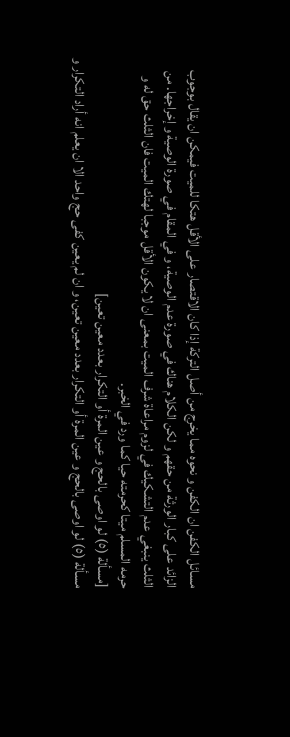مسائل الكفن ان الكفن و نحوه مما يخرج من أصل التركة إذا كان الاقتصار على الأقل هتكا للميت فيمكن ان يقال بوجوب الزائد على كبار الورثة من حقهم و لكن الكلام هناك في صورة عدم الوصية، و في المقام في صورة الوصية و إخراجها. من الثلث ينبغي عدم التشكيك في لزوم مراعاة شرف الميت بمعنى ان لا يكون الأقل موجبا لهتك الميت فان الثلث حق له و حرمه المسلم ميتا كحرمته حيا كما ورد في الخبر.
[مسألة (٥) لو اوصى بالحج و عين المرة أو التكرار بعدد معين تعين]
مسألة (٥) لو اوصى بالحج و عين المرة أو التكرار بعدد معين تعين، و ان لم يعين كفى حج واحد الا ان يعلم انه أراد التكرار و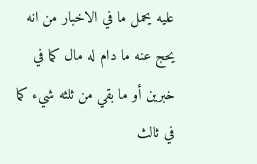عليه يحمل ما في الاخبار من انه يحج عنه ما دام له مال كما في خبرين أو ما بقي من ثلثه شيء كما في ثالث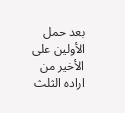بعد حمل الأولين على الأخير من اراده الثلث